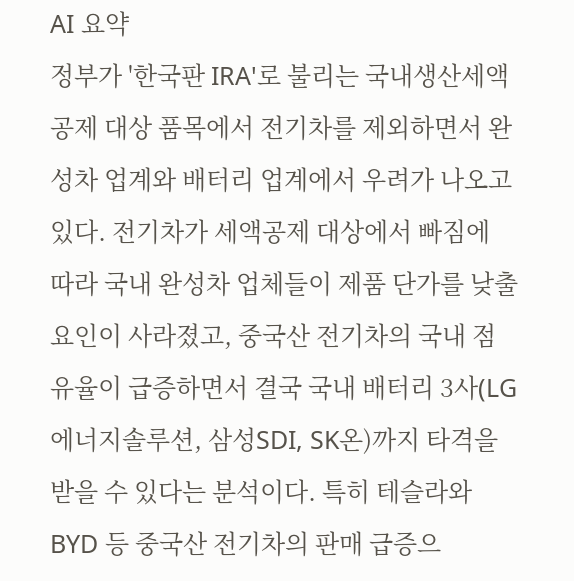AI 요약
정부가 '한국판 IRA'로 불리는 국내생산세액공제 대상 품목에서 전기차를 제외하면서 완성차 업계와 배터리 업계에서 우려가 나오고 있다. 전기차가 세액공제 대상에서 빠짐에 따라 국내 완성차 업체들이 제품 단가를 낮출 요인이 사라졌고, 중국산 전기차의 국내 점유율이 급증하면서 결국 국내 배터리 3사(LG에너지솔루션, 삼성SDI, SK온)까지 타격을 받을 수 있다는 분석이다. 특히 테슬라와 BYD 등 중국산 전기차의 판매 급증으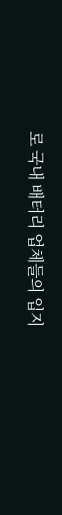로 국내 배터리 업체들의 입지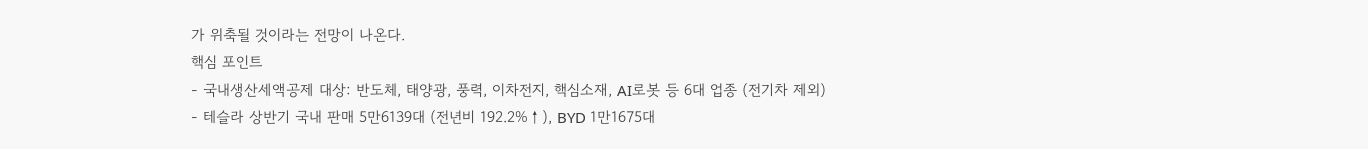가 위축될 것이라는 전망이 나온다.
핵심 포인트
- 국내생산세액공제 대상: 반도체, 태양광, 풍력, 이차전지, 핵심소재, AI로봇 등 6대 업종 (전기차 제외)
- 테슬라 상반기 국내 판매 5만6139대 (전년비 192.2%↑), BYD 1만1675대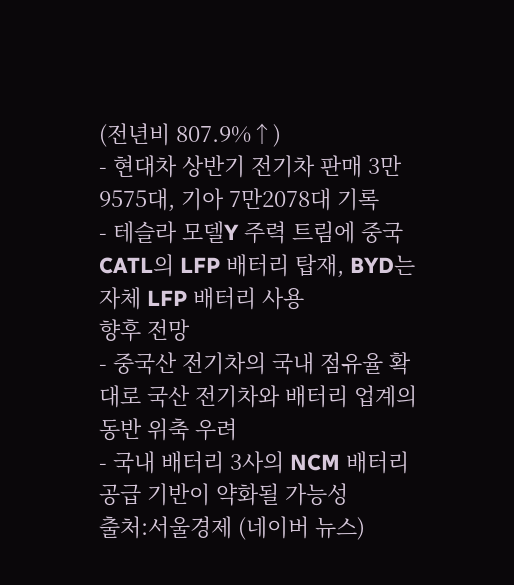(전년비 807.9%↑)
- 현대차 상반기 전기차 판매 3만9575대, 기아 7만2078대 기록
- 테슬라 모델Y 주력 트림에 중국 CATL의 LFP 배터리 탑재, BYD는 자체 LFP 배터리 사용
향후 전망
- 중국산 전기차의 국내 점유율 확대로 국산 전기차와 배터리 업계의 동반 위축 우려
- 국내 배터리 3사의 NCM 배터리 공급 기반이 약화될 가능성
출처:서울경제 (네이버 뉴스)